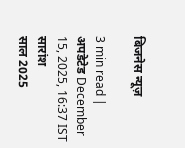बिजनेस न्यूज़

3 min read | अपडेटेड December 15, 2025, 16:37 IST
सारांश
साल 2025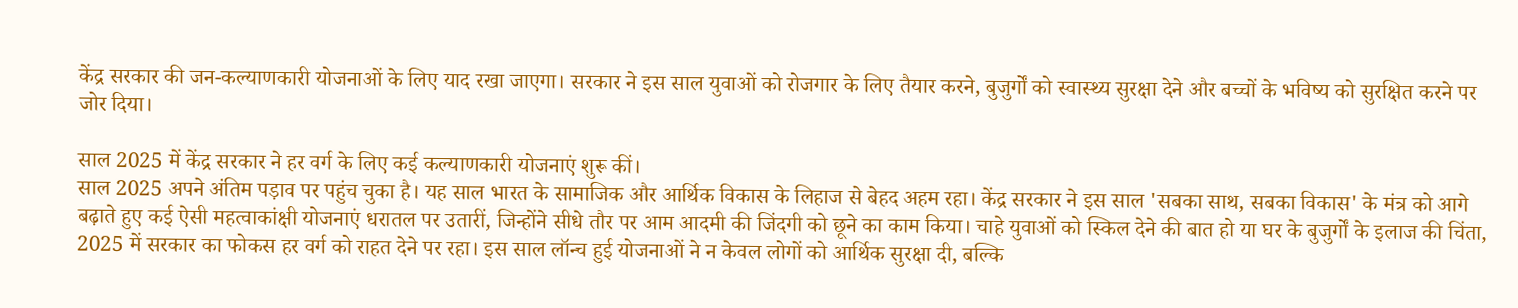केंद्र सरकार की जन-कल्याणकारी योजनाओं के लिए याद रखा जाएगा। सरकार ने इस साल युवाओं को रोजगार के लिए तैयार करने, बुजुर्गों को स्वास्थ्य सुरक्षा देने और बच्चों के भविष्य को सुरक्षित करने पर जोर दिया।

साल 2025 में केंद्र सरकार ने हर वर्ग के लिए कई कल्याणकारी योजनाएं शुरू कीं।
साल 2025 अपने अंतिम पड़ाव पर पहुंच चुका है। यह साल भारत के सामाजिक और आर्थिक विकास के लिहाज से बेहद अहम रहा। केंद्र सरकार ने इस साल 'सबका साथ, सबका विकास' के मंत्र को आगे बढ़ाते हुए कई ऐसी महत्वाकांक्षी योजनाएं धरातल पर उतारीं, जिन्होंने सीधे तौर पर आम आदमी की जिंदगी को छूने का काम किया। चाहे युवाओं को स्किल देने की बात हो या घर के बुजुर्गों के इलाज की चिंता, 2025 में सरकार का फोकस हर वर्ग को राहत देने पर रहा। इस साल लॉन्च हुई योजनाओं ने न केवल लोगों को आर्थिक सुरक्षा दी, बल्कि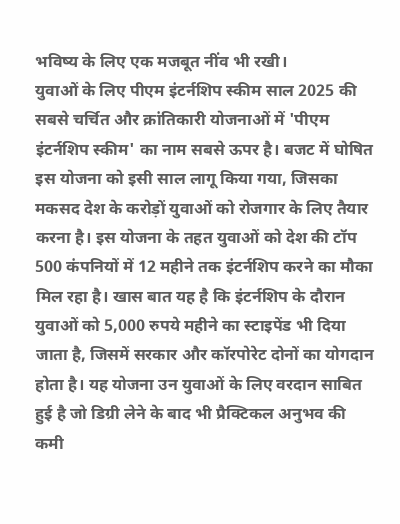भविष्य के लिए एक मजबूत नींव भी रखी।
युवाओं के लिए पीएम इंटर्नशिप स्कीम साल 2025 की सबसे चर्चित और क्रांतिकारी योजनाओं में 'पीएम इंटर्नशिप स्कीम' का नाम सबसे ऊपर है। बजट में घोषित इस योजना को इसी साल लागू किया गया, जिसका मकसद देश के करोड़ों युवाओं को रोजगार के लिए तैयार करना है। इस योजना के तहत युवाओं को देश की टॉप 500 कंपनियों में 12 महीने तक इंटर्नशिप करने का मौका मिल रहा है। खास बात यह है कि इंटर्नशिप के दौरान युवाओं को 5,000 रुपये महीने का स्टाइपेंड भी दिया जाता है, जिसमें सरकार और कॉरपोरेट दोनों का योगदान होता है। यह योजना उन युवाओं के लिए वरदान साबित हुई है जो डिग्री लेने के बाद भी प्रैक्टिकल अनुभव की कमी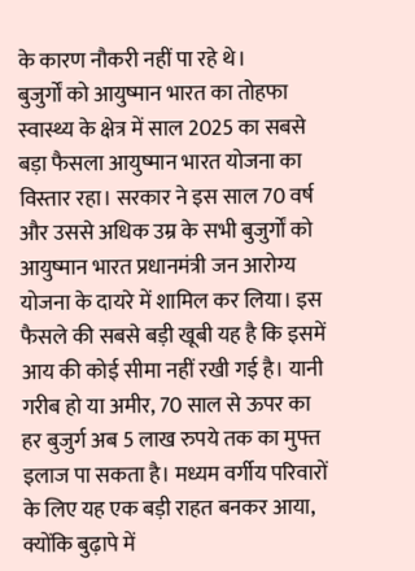के कारण नौकरी नहीं पा रहे थे।
बुजुर्गों को आयुष्मान भारत का तोहफा स्वास्थ्य के क्षेत्र में साल 2025 का सबसे बड़ा फैसला आयुष्मान भारत योजना का विस्तार रहा। सरकार ने इस साल 70 वर्ष और उससे अधिक उम्र के सभी बुजुर्गों को आयुष्मान भारत प्रधानमंत्री जन आरोग्य योजना के दायरे में शामिल कर लिया। इस फैसले की सबसे बड़ी खूबी यह है कि इसमें आय की कोई सीमा नहीं रखी गई है। यानी गरीब हो या अमीर, 70 साल से ऊपर का हर बुजुर्ग अब 5 लाख रुपये तक का मुफ्त इलाज पा सकता है। मध्यम वर्गीय परिवारों के लिए यह एक बड़ी राहत बनकर आया, क्योंकि बुढ़ापे में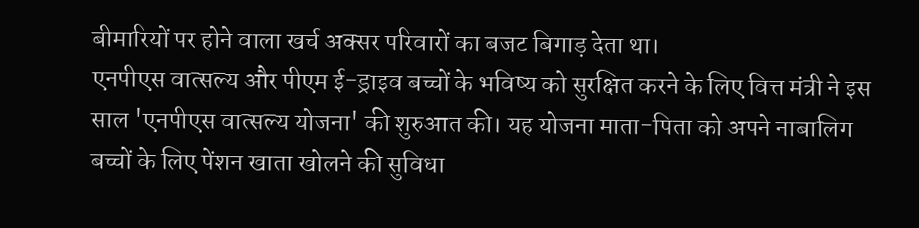बीमारियों पर होने वाला खर्च अक्सर परिवारों का बजट बिगाड़ देता था।
एनपीएस वात्सल्य और पीएम ई-ड्राइव बच्चों के भविष्य को सुरक्षित करने के लिए वित्त मंत्री ने इस साल 'एनपीएस वात्सल्य योजना' की शुरुआत की। यह योजना माता-पिता को अपने नाबालिग बच्चों के लिए पेंशन खाता खोलने की सुविधा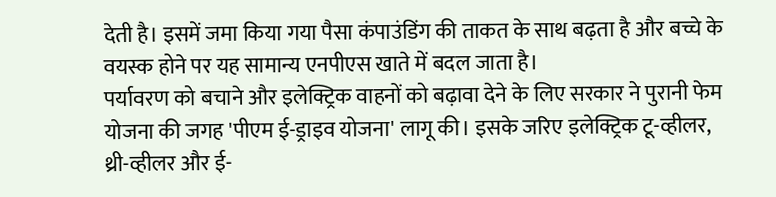देती है। इसमें जमा किया गया पैसा कंपाउंडिंग की ताकत के साथ बढ़ता है और बच्चे के वयस्क होने पर यह सामान्य एनपीएस खाते में बदल जाता है।
पर्यावरण को बचाने और इलेक्ट्रिक वाहनों को बढ़ावा देने के लिए सरकार ने पुरानी फेम योजना की जगह 'पीएम ई-ड्राइव योजना' लागू की। इसके जरिए इलेक्ट्रिक टू-व्हीलर, थ्री-व्हीलर और ई-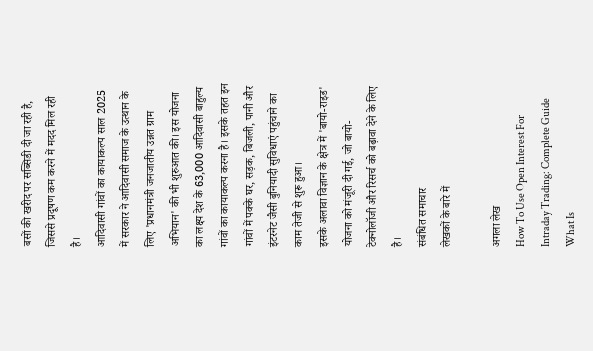बसों की खरीद पर सब्सिडी दी जा रही है, जिससे प्रदूषण कम करने में मदद मिल रही है।
आदिवासी गांवों का कायाकल्प साल 2025 में सरकार ने आदिवासी समाज के उत्थान के लिए 'प्रधानमंत्री जनजातीय उन्नत ग्राम अभियान' की भी शुरुआत की। इस योजना का लक्ष्य देश के 63,000 आदिवासी बाहुल्य गांवों का कायाकल्प करना है। इसके तहत इन गांवों में पक्के घर, सड़क, बिजली, पानी और इंटरनेट जैसी बुनियादी सुविधाएं पहुंचाने का काम तेजी से शुरू हुआ।
इसके अलावा विज्ञान के क्षेत्र में 'बायो-राइड' योजना को मंजूरी दी गई, जो बायो-टेक्नोलॉजी और रिसर्च को बढ़ावा देने के लिए है।
संबंधित समाचार
लेखकों के बारे में

अगला लेख
How To Use Open Interest For Intraday Trading: Complete Guide
What Is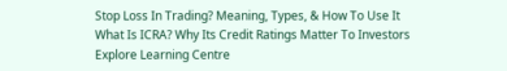Stop Loss In Trading? Meaning, Types, & How To Use It
What Is ICRA? Why Its Credit Ratings Matter To Investors
Explore Learning Centre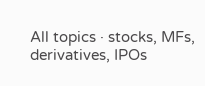All topics · stocks, MFs, derivatives, IPOs